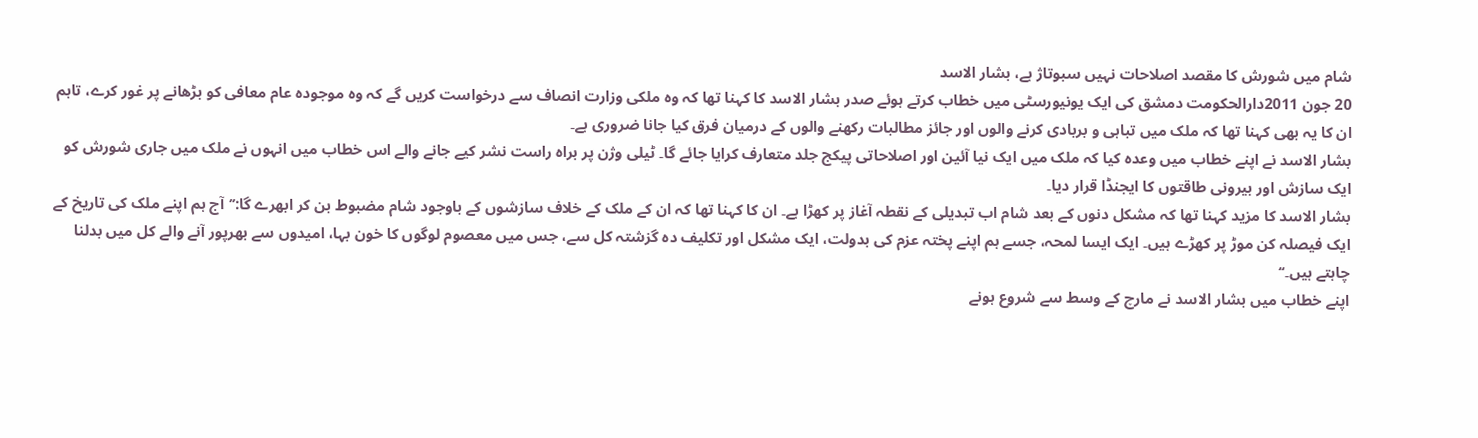شام میں شورش کا مقصد اصلاحات نہیں سبوتاژ ہے، بشار الاسد
20 جون 2011دارالحکومت دمشق کی ایک یونیورسٹی میں خطاب کرتے ہوئے صدر بشار الاسد کا کہنا تھا کہ وہ ملکی وزارت انصاف سے درخواست کریں گے کہ وہ موجودہ عام معافی کو بڑھانے پر غور کرے، تاہم ان کا یہ بھی کہنا تھا کہ ملک میں تباہی و بربادی کرنے والوں اور جائز مطالبات رکھنے والوں کے درمیان فرق کیا جانا ضروری ہے۔
بشار الاسد نے اپنے خطاب میں وعدہ کیا کہ ملک میں ایک نیا آئین اور اصلاحاتی پیکج جلد متعارف کرایا جائے گا۔ ٹیلی وژن پر براہ راست نشر کیے جانے والے اس خطاب میں انہوں نے ملک میں جاری شورش کو ایک سازش اور بیرونی طاقتوں کا ایجنڈا قرار دیا۔
بشار الاسد کا مزید کہنا تھا کہ مشکل دنوں کے بعد شام اب تبدیلی کے نقطہ آغاز پر کھڑا ہے۔ ان کا کہنا تھا کہ ان کے ملک کے خلاف سازشوں کے باوجود شام مضبوط بن کر ابھرے گا:’’آج ہم اپنے ملک کی تاریخ کے ایک فیصلہ کن موڑ پر کھڑے ہیں۔ ایک ایسا لمحہ، جسے ہم اپنے پختہ عزم کی بدولت، ایک مشکل اور تکلیف دہ گزشتہ کل سے، جس میں معصوم لوگوں کا خون بہا، امیدوں سے بھرپور آنے والے کل میں بدلنا چاہتے ہیں۔‘‘
اپنے خطاب میں بشار الاسد نے مارچ کے وسط سے شروع ہونے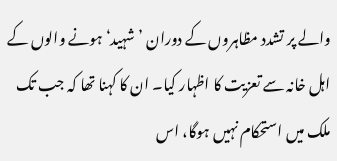والے پر تشدد مظاہروں کے دوران ’شہید‘ ہونے والوں کے اہل خانہ سے تعزیت کا اظہار کیا۔ ان کا کہنا تھا کہ جب تک ملک میں استحکام نہیں ہوگا، اس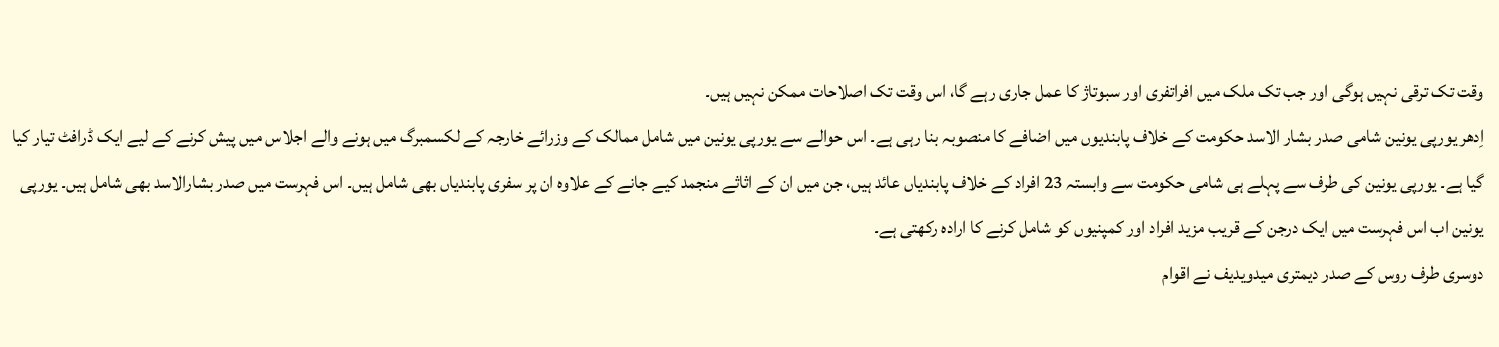وقت تک ترقی نہیں ہوگی اور جب تک ملک میں افراتفری اور سبوتاژ کا عمل جاری رہے گا، اس وقت تک اصلاحات ممکن نہیں ہیں۔
اِدھر یورپی یونین شامی صدر بشار الاسد حکومت کے خلاف پابندیوں میں اضافے کا منصوبہ بنا رہی ہے۔ اس حوالے سے یورپی یونین میں شامل ممالک کے وزرائے خارجہ کے لکسمبرگ میں ہونے والے اجلاس میں پیش کرنے کے لیے ایک ڈرافٹ تیار کیا گیا ہے۔ یورپی یونین کی طرف سے پہلے ہی شامی حکومت سے وابستہ 23 افراد کے خلاف پابندیاں عائد ہیں، جن میں ان کے اثاثے منجمد کیے جانے کے علاوہ ان پر سفری پابندیاں بھی شامل ہیں۔ اس فہرست میں صدر بشارالاسد بھی شامل ہیں۔ یورپی یونین اب اس فہرست میں ایک درجن کے قریب مزید افراد اور کمپنیوں کو شامل کرنے کا ارادہ رکھتی ہے۔
دوسری طرف روس کے صدر دیمتری میدویدیف نے اقوام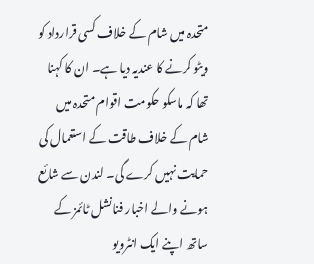متحدہ میں شام کے خلاف کسی قرارداد کو ویٹو کرنے کا عندیہ دیا ہے۔ ان کا کہنا تھا کہ ماسکو حکومت اقوام متحدہ میں شام کے خلاف طاقت کے استعمال کی حمایت نہیں کرے گی۔ لندن سے شائع ہونے والے اخبار فنانشل ٹائمز کے ساتھ اپنے ایک انٹرویو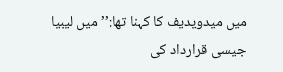میں میدویدیف کا کہنا تھا:’’میں لیبیا جیسی قرارداد کی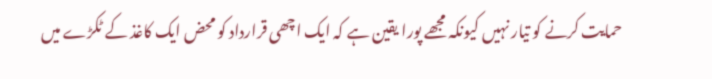حمایت کرنے کو تیار نہیں کیونکہ مجھے پورا یقین ہے کہ ایک اچھی قرارداد کو محض ایک کاغذ کے ٹکڑے میں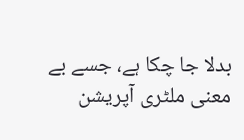بدلا جا چکا ہے، جسے بے معنی ملٹری آپریشن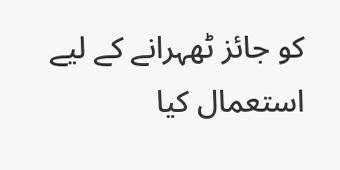کو جائز ٹھہرانے کے لیے استعمال کیا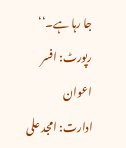جا رہا ہے۔‘‘
رپورٹ: افسر اعوان
ادارت: امجد علی